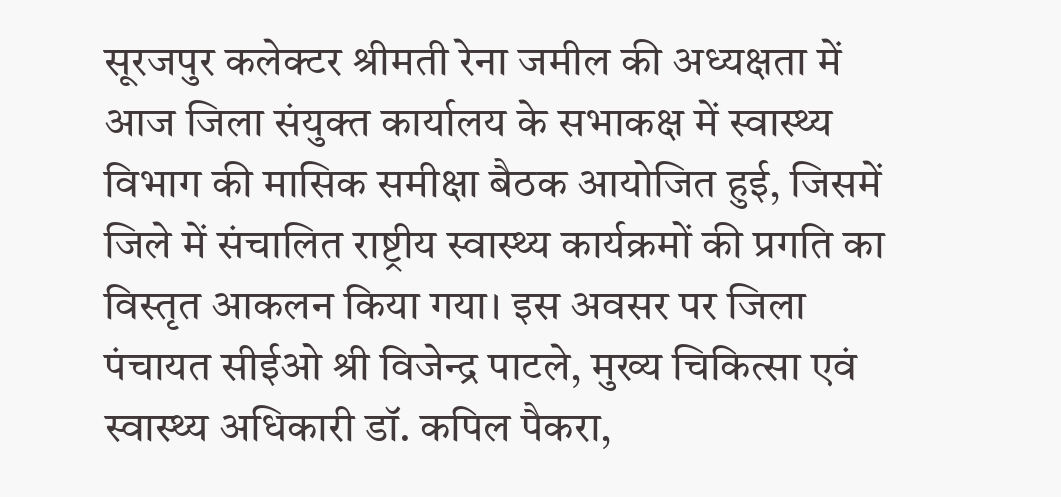सूरजपुर कलेक्टर श्रीमती रेना जमील की अध्यक्षता में आज जिला संयुक्त कार्यालय के सभाकक्ष में स्वास्थ्य विभाग की मासिक समीक्षा बैठक आयोजित हुई, जिसमें जिले में संचालित राष्ट्रीय स्वास्थ्य कार्यक्रमों की प्रगति का विस्तृत आकलन किया गया। इस अवसर पर जिला पंचायत सीईओ श्री विजेन्द्र पाटले, मुख्य चिकित्सा एवं स्वास्थ्य अधिकारी डॉ. कपिल पैकरा,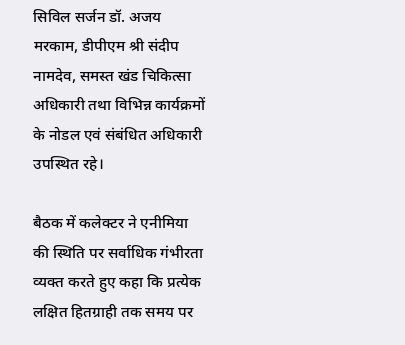सिविल सर्जन डॉ. अजय मरकाम, डीपीएम श्री संदीप नामदेव, समस्त खंड चिकित्सा अधिकारी तथा विभिन्न कार्यक्रमों के नोडल एवं संबंधित अधिकारी उपस्थित रहे।

बैठक में कलेक्टर ने एनीमिया की स्थिति पर सर्वाधिक गंभीरता व्यक्त करते हुए कहा कि प्रत्येक लक्षित हितग्राही तक समय पर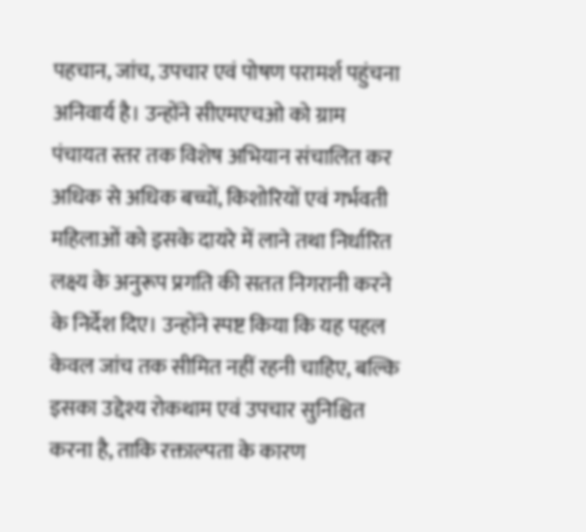पहचान, जांच, उपचार एवं पोषण परामर्श पहुंचना अनिवार्य है। उन्होंने सीएमएचओ को ग्राम पंचायत स्तर तक विशेष अभियान संचालित कर अधिक से अधिक बच्चों, किशोरियों एवं गर्भवती महिलाओं को इसके दायरे में लाने तथा निर्धारित लक्ष्य के अनुरूप प्रगति की सतत निगरानी करने के निर्देश दिए। उन्होंने स्पष्ट किया कि यह पहल केवल जांच तक सीमित नहीं रहनी चाहिए, बल्कि इसका उद्देश्य रोकथाम एवं उपचार सुनिश्चित करना है, ताकि रक्ताल्पता के कारण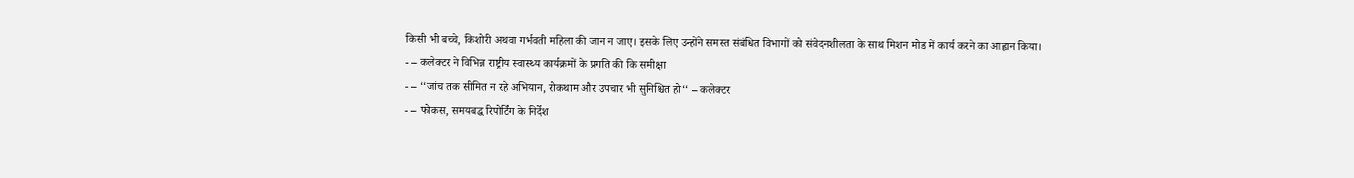किसी भी बच्चे, किशोरी अथवा गर्भवती महिला की जान न जाए। इसके लिए उन्होंने समस्त संबंधित विभागों को संवेदनशीलता के साथ मिशन मोड में कार्य करने का आह्वान किया।
- – कलेक्टर ने विभिन्न राष्ट्रीय स्वास्थ्य कार्यक्रमों के प्रगति की कि समीक्षा
- – ‘‘जांच तक सीमित न रहे अभियान, रोकथाम और उपचार भी सुनिश्चित हो‘‘ – कलेक्टर
- – फोकस, समयबद्ध रिपोर्टिंग के निर्देश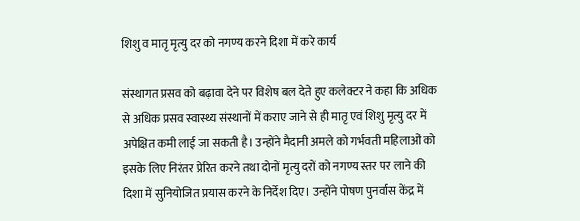शिशु व मातृ मृत्यु दर को नगण्य करने दिशा में करे कार्य

संस्थागत प्रसव को बढ़ावा देने पर विशेष बल देते हुए कलेक्टर ने कहा कि अधिक से अधिक प्रसव स्वास्थ्य संस्थानों में कराए जाने से ही मातृ एवं शिशु मृत्यु दर में अपेक्षित कमी लाई जा सकती है। उन्होंने मैदानी अमले को गर्भवती महिलाओं को इसके लिए निरंतर प्रेरित करने तथा दोनों मृत्यु दरों को नगण्य स्तर पर लाने की दिशा में सुनियोजित प्रयास करने के निर्देश दिए। उन्होंने पोषण पुनर्वास केंद्र में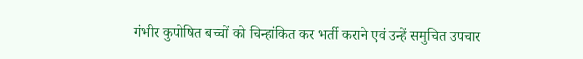गंभीर कुपोषित बच्चों को चिन्हांकित कर भर्ती कराने एवं उन्हें समुचित उपचार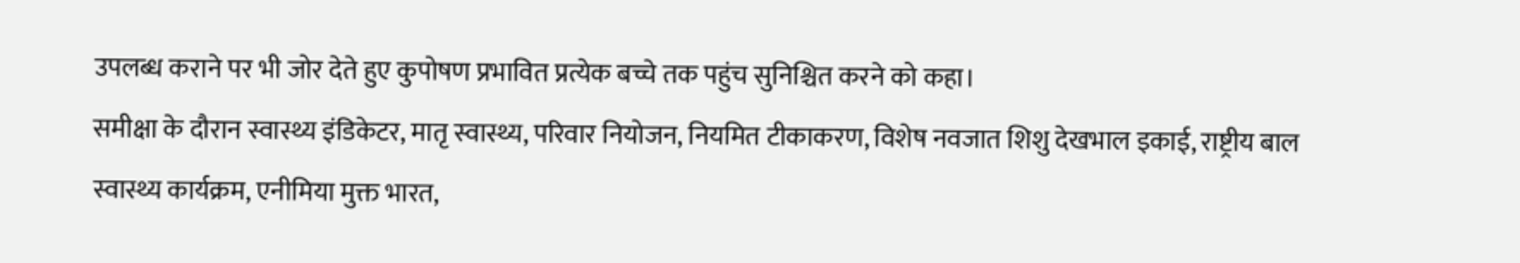उपलब्ध कराने पर भी जोर देते हुए कुपोषण प्रभावित प्रत्येक बच्चे तक पहुंच सुनिश्चित करने को कहा।
समीक्षा के दौरान स्वास्थ्य इंडिकेटर, मातृ स्वास्थ्य, परिवार नियोजन, नियमित टीकाकरण, विशेष नवजात शिशु देखभाल इकाई, राष्ट्रीय बाल स्वास्थ्य कार्यक्रम, एनीमिया मुक्त भारत,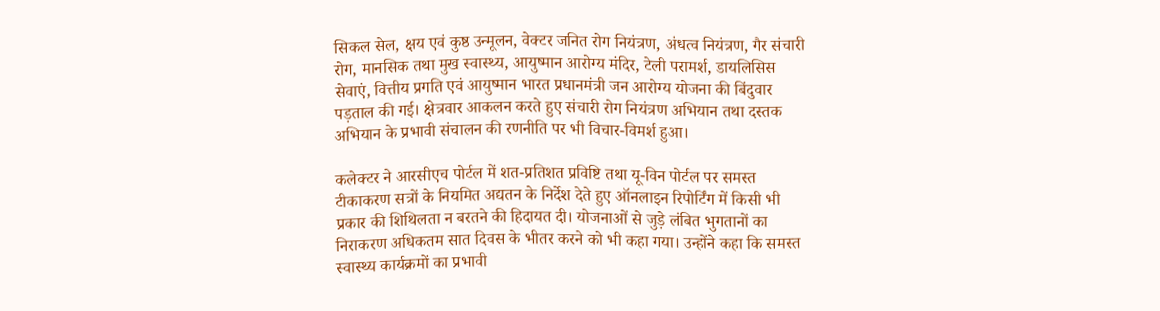सिकल सेल, क्षय एवं कुष्ठ उन्मूलन, वेक्टर जनित रोग नियंत्रण, अंधत्व नियंत्रण, गैर संचारी रोग, मानसिक तथा मुख स्वास्थ्य, आयुष्मान आरोग्य मंदिर, टेली परामर्श, डायलिसिस सेवाएं, वित्तीय प्रगति एवं आयुष्मान भारत प्रधानमंत्री जन आरोग्य योजना की बिंदुवार पड़ताल की गई। क्षेत्रवार आकलन करते हुए संचारी रोग नियंत्रण अभियान तथा दस्तक अभियान के प्रभावी संचालन की रणनीति पर भी विचार-विमर्श हुआ।

कलेक्टर ने आरसीएच पोर्टल में शत-प्रतिशत प्रविष्टि तथा यू-विन पोर्टल पर समस्त टीकाकरण सत्रों के नियमित अद्यतन के निर्देश देते हुए ऑनलाइन रिपोर्टिंग में किसी भी प्रकार की शिथिलता न बरतने की हिदायत दी। योजनाओं से जुड़े लंबित भुगतानों का निराकरण अधिकतम सात दिवस के भीतर करने को भी कहा गया। उन्होंने कहा कि समस्त स्वास्थ्य कार्यक्रमों का प्रभावी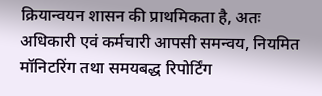क्रियान्वयन शासन की प्राथमिकता है, अतः अधिकारी एवं कर्मचारी आपसी समन्वय, नियमित मॉनिटरिंग तथा समयबद्ध रिपोर्टिंग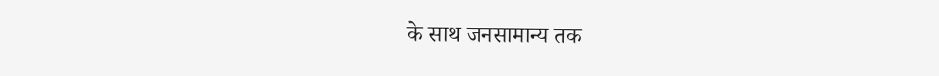के साथ जनसामान्य तक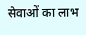सेवाओं का लाभ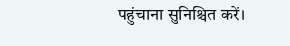पहुंचाना सुनिश्चित करें।